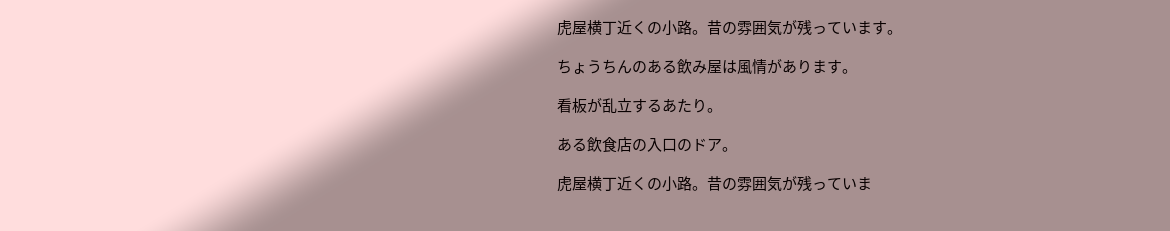虎屋横丁近くの小路。昔の雰囲気が残っています。

ちょうちんのある飲み屋は風情があります。

看板が乱立するあたり。

ある飲食店の入口のドア。

虎屋横丁近くの小路。昔の雰囲気が残っていま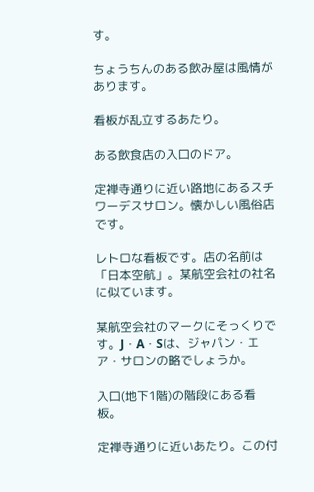す。

ちょうちんのある飲み屋は風情があります。

看板が乱立するあたり。

ある飲食店の入口のドア。

定禅寺通りに近い路地にあるスチワーデスサロン。懐かしい風俗店です。

レトロな看板です。店の名前は「日本空航」。某航空会社の社名に似ています。

某航空会社のマークにそっくりです。J・A・Sは、ジャパン・エア・サロンの略でしょうか。

入口(地下1階)の階段にある看板。

定禅寺通りに近いあたり。この付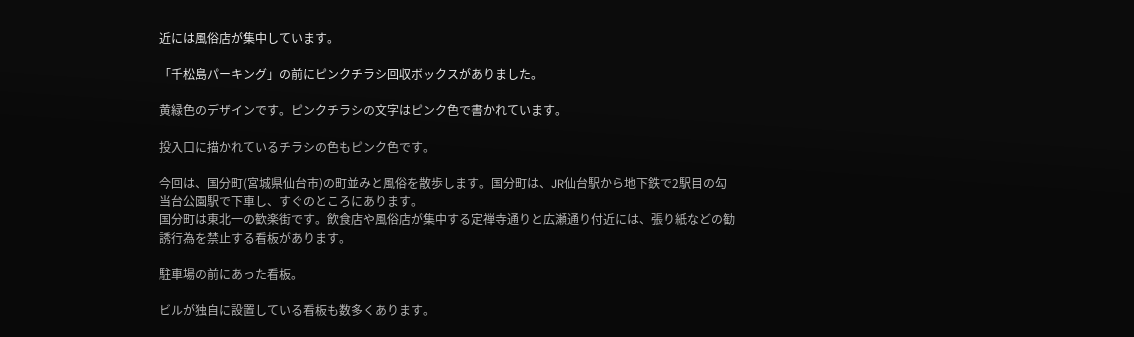近には風俗店が集中しています。

「千松島パーキング」の前にピンクチラシ回収ボックスがありました。

黄緑色のデザインです。ピンクチラシの文字はピンク色で書かれています。

投入口に描かれているチラシの色もピンク色です。

今回は、国分町(宮城県仙台市)の町並みと風俗を散歩します。国分町は、JR仙台駅から地下鉄で2駅目の勾当台公園駅で下車し、すぐのところにあります。
国分町は東北一の歓楽街です。飲食店や風俗店が集中する定禅寺通りと広瀬通り付近には、張り紙などの勧誘行為を禁止する看板があります。

駐車場の前にあった看板。

ビルが独自に設置している看板も数多くあります。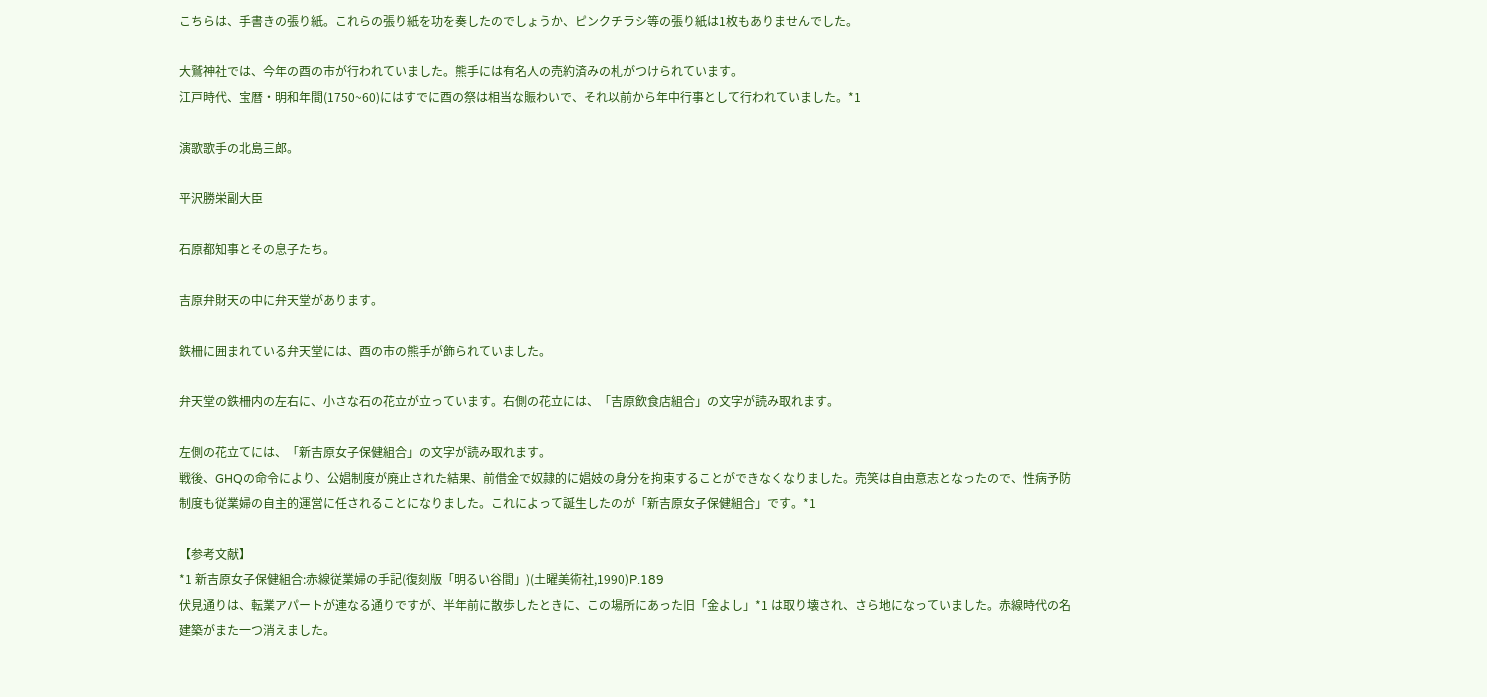こちらは、手書きの張り紙。これらの張り紙を功を奏したのでしょうか、ピンクチラシ等の張り紙は1枚もありませんでした。

大鷲神社では、今年の酉の市が行われていました。熊手には有名人の売約済みの札がつけられています。
江戸時代、宝暦・明和年間(1750~60)にはすでに酉の祭は相当な賑わいで、それ以前から年中行事として行われていました。*1

演歌歌手の北島三郎。

平沢勝栄副大臣

石原都知事とその息子たち。

吉原弁財天の中に弁天堂があります。

鉄柵に囲まれている弁天堂には、酉の市の熊手が飾られていました。

弁天堂の鉄柵内の左右に、小さな石の花立が立っています。右側の花立には、「吉原飲食店組合」の文字が読み取れます。

左側の花立てには、「新吉原女子保健組合」の文字が読み取れます。
戦後、GHQの命令により、公娼制度が廃止された結果、前借金で奴隷的に娼妓の身分を拘束することができなくなりました。売笑は自由意志となったので、性病予防制度も従業婦の自主的運営に任されることになりました。これによって誕生したのが「新吉原女子保健組合」です。*1

【参考文献】
*1 新吉原女子保健組合:赤線従業婦の手記(復刻版「明るい谷間」)(土曜美術社,1990)P.189
伏見通りは、転業アパートが連なる通りですが、半年前に散歩したときに、この場所にあった旧「金よし」*1 は取り壊され、さら地になっていました。赤線時代の名建築がまた一つ消えました。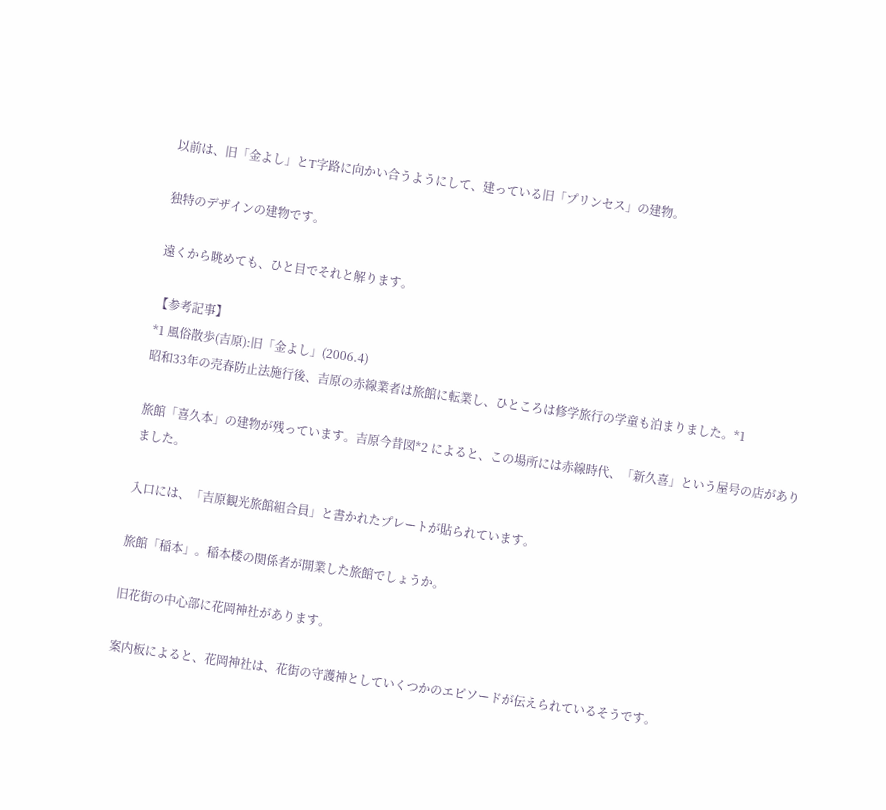以前は、旧「金よし」とT字路に向かい合うようにして、建っている旧「プリンセス」の建物。

独特のデザインの建物です。

遠くから眺めても、ひと目でそれと解ります。

【参考記事】
*1 風俗散歩(吉原):旧「金よし」(2006.4)
昭和33年の売春防止法施行後、吉原の赤線業者は旅館に転業し、ひところは修学旅行の学童も泊まりました。*1

旅館「喜久本」の建物が残っています。吉原今昔図*2 によると、この場所には赤線時代、「新久喜」という屋号の店がありました。

入口には、「吉原観光旅館組合員」と書かれたプレートが貼られています。

旅館「稲本」。稲本楼の関係者が開業した旅館でしょうか。

旧花街の中心部に花岡神社があります。

案内板によると、花岡神社は、花街の守護神としていくつかのエピソードが伝えられているそうです。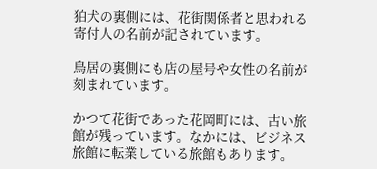狛犬の裏側には、花街関係者と思われる寄付人の名前が記されています。

鳥居の裏側にも店の屋号や女性の名前が刻まれています。

かつて花街であった花岡町には、古い旅館が残っています。なかには、ビジネス旅館に転業している旅館もあります。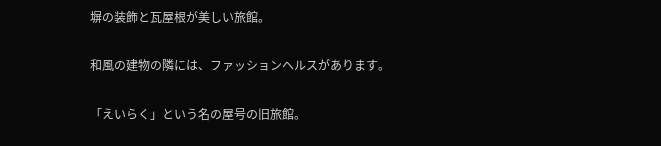塀の装飾と瓦屋根が美しい旅館。

和風の建物の隣には、ファッションヘルスがあります。

「えいらく」という名の屋号の旧旅館。